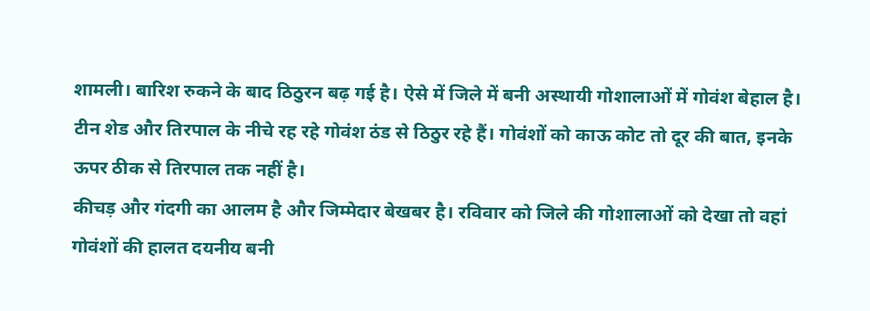शामली। बारिश रुकने के बाद ठिठुरन बढ़ गई है। ऐसे में जिले में बनी अस्थायी गोशालाओं में गोवंश बेहाल है। टीन शेड और तिरपाल के नीचे रह रहे गोवंश ठंड से ठिठुर रहे हैं। गोवंशों को काऊ कोट तो दूर की बात, इनके ऊपर ठीक से तिरपाल तक नहीं है।
कीचड़ और गंदगी का आलम है और जिम्मेदार बेखबर है। रविवार को जिले की गोशालाओं को देखा तो वहां गोवंशों की हालत दयनीय बनी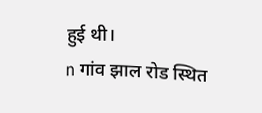हुई थी।
n गांव झाल रोड स्थित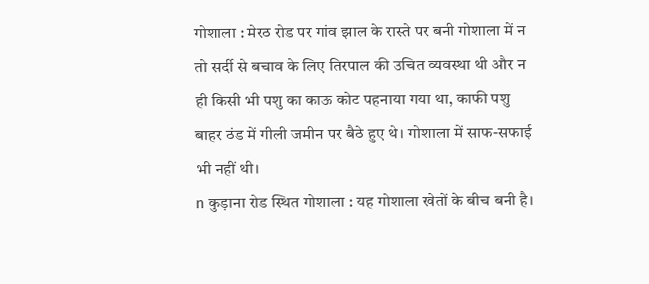गोशाला : मेरठ रोड पर गांव झाल के रास्ते पर बनी गोशाला में न तो सर्दी से बचाव के लिए तिरपाल की उचित व्यवस्था थी और न ही किसी भी पशु का काऊ कोट पहनाया गया था, काफी पशु बाहर ठंड में गीली जमीन पर बैठे हुए थे। गोशाला में साफ-सफाई भी नहीं थी।
n कुड़ाना रोड स्थित गोशाला : यह गोशाला खेतों के बीच बनी है।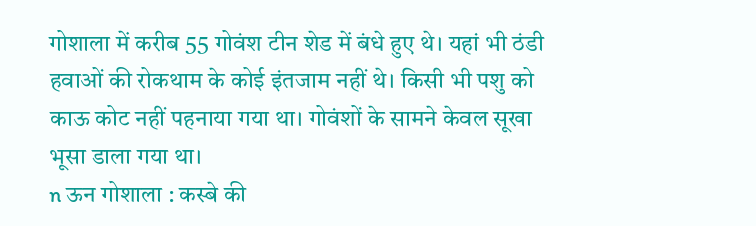गोशाला में करीब 55 गोवंश टीन शेड में बंधे हुए थे। यहां भी ठंडी हवाओं की रोकथाम के कोई इंतजाम नहीं थे। किसी भी पशु को काऊ कोट नहीं पहनाया गया था। गोवंशों के सामने केवल सूखा भूसा डाला गया था।
n ऊन गोशाला : कस्बे की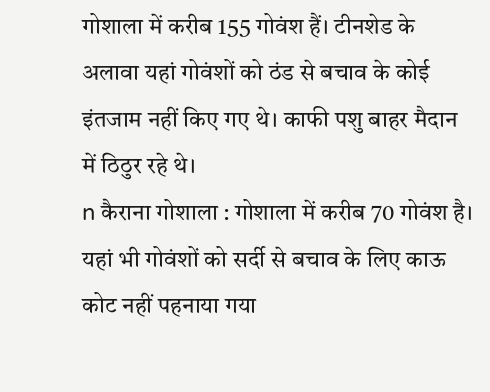गोशाला में करीब 155 गोवंश हैं। टीनशेड के अलावा यहां गोवंशों को ठंड से बचाव के कोई इंतजाम नहीं किए गए थे। काफी पशु बाहर मैदान में ठिठुर रहे थे।
n कैराना गोशाला : गोशाला में करीब 70 गोवंश है। यहां भी गोवंशों को सर्दी से बचाव के लिए काऊ कोट नहीं पहनाया गया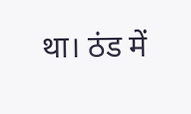था। ठंड में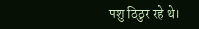पशु ठिठुर रहे थे।